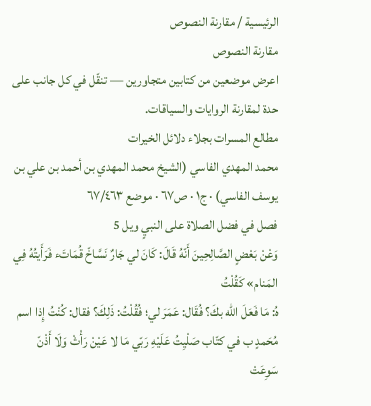الرئيسية / مقارنة النصوص
مقارنة النصوص
اعرض موضعين من كتابين متجاورين — تنقّل في كل جانب على حدة لمقارنة الروايات والسياقات.
مطالع المسرات بجلاء دلائل الخيرات
محمد المهدي الفاسي (الشيخ محمد المهدي بن أحمد بن علي بن يوسف الفاسي) · ج١ · ص٦٧ · موضع ٦٧/٤٦٣
فصل في فضل الصلاة على النبيٍ ويل 5
وَعْنْ بَعْضٍ الصَّالِحِينَ أَنّهُ قَالَ: كَانَ لي جَارٌ نَسَّاخّ قُمَاتَء فَرَأَيتُهُ فِي المَنام» كَقُلْتُ
هُ: مَا فَعَلَ الله بكَ؟ فُقَال: عَمَرَ لي؛ فُقُلْتُ: ذَلِكَ؟ فقال: كُنْتُ إِذا اسم
مُحَمدٍ ب في كتّاب صَلْيِتُ عَلَيْهِ رَبّي مَا لا عَيْنْ رَأْثْ وَلَا أَذْنّ سَوِعَتْ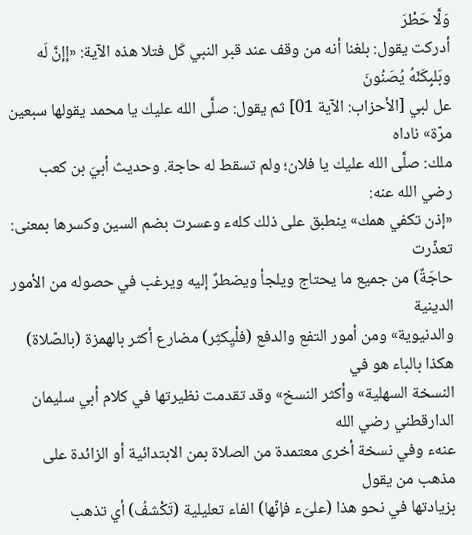وَلَّا حَطْرَ
أدركت يقول: بلغنا أنه من وقف عند قبر النبي كَل فتلا هذه الآية: «إإنَّ لَه وبَلبِكَئَهُ يُصَنُونَ
عل لبي [الأحزاب: الآية 01] ثم يقول: صلَّى الله عليك يا محمد يقولها سبعين مرّة» ناداه
ملك: صلَّى الله عليك يا فلان؛ ولم تسقط له حاجة. وحديث أبيَ بن كعب رضي الله عنه:
«إذن تكفي همك» ينطبق على ذلك كلهء وعسرت بضم السين وكسرها بمعنى: تعذّرت
حاجَةٌ) من جميع ما يحتاج ويلجأ ويضطرٌ إليه ويرغب في حصوله من الأمور الدينية
والدنيوية» ومن أمور التفع والدفع (فلْيِكثِر) مضارع أكثر بالهمزة (بالصّلاة) هكذا بالباء هو في
النسخة السهلية» وأكثر النسخ» وقد تقدمت نظيرتها في كلام أبي سليمان الدارقطني رضي الله
عنهء وفي نسخة أخرى معتمدة من الصلاة بمن الابتدائية أو الزائدة على مذهب من يقول
بزيادتها في نحو هذا (علىَء فإنّها) الفاء تعليلية (تَكْشفُ) أي تذهب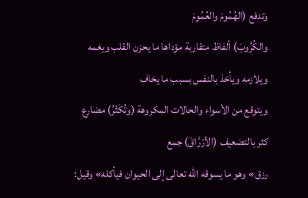وتدفع (الهُمُومَ والعُمُومَ
والكُرُوبَ) ألفاظ متقاربة مؤداها ما يحزن القلب ويغمه ويلازمه ويأخذ بالنفس بسبب ما يخاف
ويتوقع من الأسواء والحالات المكروهة (وتُكَثْرُ) مضارع كثر بالتضعيف (الأرْرَّاقَ) جمع
رزق» وهو ما يسوقه الله تعالى إلى الحيوان فيأكله» وقيل: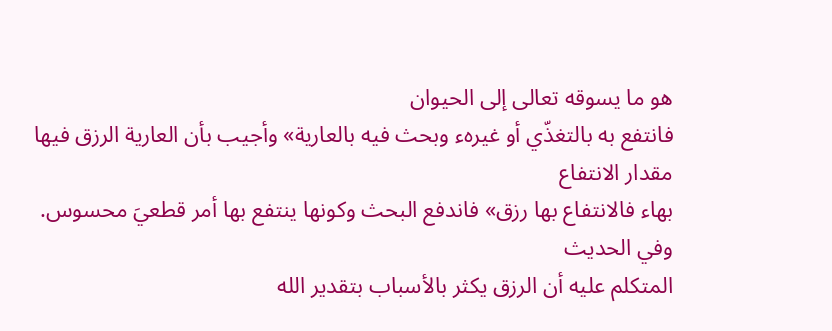هو ما يسوقه تعالى إلى الحيوان
فانتفع به بالتغذّي أو غيرهء وبحث فيه بالعارية» وأجيب بأن العارية الرزق فيها مقدار الانتفاع
بهاء فالانتفاع بها رزق» فاندفع البحث وكونها ينتفع بها أمر قطعيَ محسوس. وفي الحديث
المتكلم عليه أن الرزق يكثر بالأسباب بتقدير الله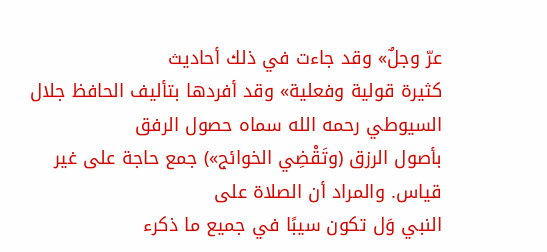عرّ وجلٌ» وقد جاءت في ذلك أحاديث
كثيرة قولية وفعلية» وقد أفردها بتأليف الحافظ جلال السيوطي رحمه الله سماه حصول الرفق
بأصول الرزق (وتَقْضِي الخوائج») جمع حاجة على غير قياس. والمراد أن الصلاة على
النبي وَل تكون سيبًا في جميع ما ذكرء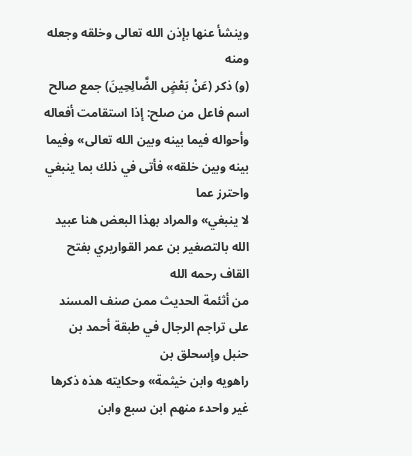وينشأ عنها بإذن الله تعالى وخلقه وجعله ومنه
(و) ذكر (عَنْ بَعْضٍ الضَّالِحِينَ) جمع صالح اسم فاعل من صلح: إذا استقامت أفعاله
وأحواله فيما بينه وبين الله تعالى» وفيما بينه وبين خلقه» فأتى في ذلك بما ينبغي واحترز عما
لا ينبغي» والمراد بهذا البعض هنا عبيد الله بالتصغير بن عمر القواريري بفتح القاف رحمه الله
من أثئمة الحديث ممن صنف المسند على تراجم الرجال في طبقة أحمد بن حنبل وإسحلق بن
راهويه وابن خيثمة» وحكايته هذه ذكرها غير واحدء منهم ابن سبع وابن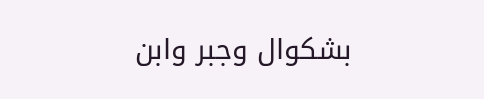بشكوال وجبر وابن